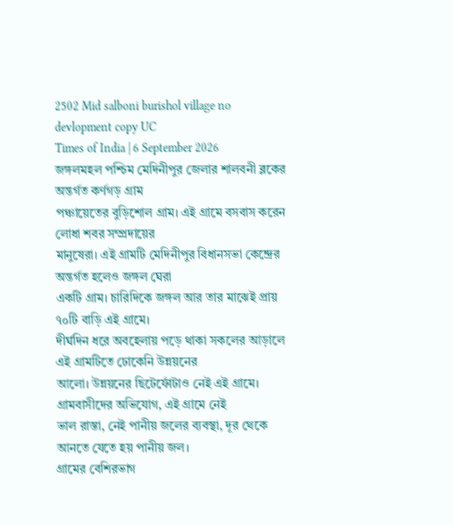2502 Mid salboni burishol village no devlopment copy UC
Times of India | 6 September 2026
জঙ্গলমহল পশ্চিম মেদিনীপুর জেলার শালবনী ব্লকের অন্তর্গত কর্ণগড় গ্রাম
পঞ্চায়েতের বুড়িশোল গ্রাম। এই গ্রামে বসবাস করেন লোধা শবর সম্প্রদায়ের
মানুষেরা। এই গ্রামটি মেদিনীপুর বিধানসভা কেন্দ্রের অন্তর্গত হলেও জঙ্গল ঘেরা
একটি গ্রাম। চারিদিকে জঙ্গল আর তার মাঝেই প্রায় ৭০টি বাড়ি এই গ্রামে।
দীর্ঘদিন ধরে অবহেলায় পড়ে থাকা সকলের আড়ালে এই গ্রামটিতে ঢোকেনি উন্নয়নের
আলো। উন্নয়নের ছিটেফোঁটাও নেই এই গ্রামে। গ্রামবাসীদের অভিযোগ, এই গ্রামে নেই
ভাল রাস্তা, নেই পানীয় জলের ব্যবস্থা, দূর থেকে আনতে যেতে হয় পানীয় জল।
গ্রামের বেশিরভাগ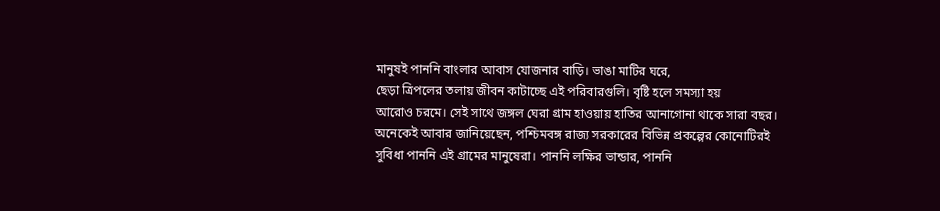মানুষই পাননি বাংলার আবাস যোজনার বাড়ি। ভাঙা মাটির ঘরে,
ছেড়া ত্রিপলের তলায় জীবন কাটাচ্ছে এই পরিবারগুলি। বৃষ্টি হলে সমস্যা হয়
আরোও চরমে। সেই সাথে জঙ্গল ঘেরা গ্রাম হাওয়ায় হাতির আনাগোনা থাকে সারা বছর।
অনেকেই আবার জানিয়েছেন, পশ্চিমবঙ্গ রাজ্য সরকারের বিভিন্ন প্রকল্পের কোনোটিরই
সুবিধা পাননি এই গ্রামের মানুষেরা। পাননি লক্ষির ভান্ডার, পাননি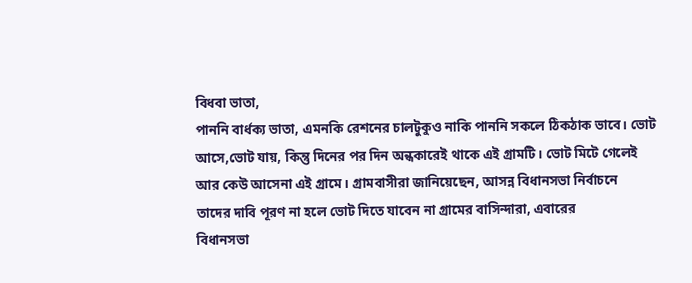বিধবা ভাতা,
পাননি বার্ধক্য ভাতা, এমনকি রেশনের চালটুকুও নাকি পাননি সকলে ঠিকঠাক ভাবে। ভোট
আসে,ভোট যায়, কিন্তু দিনের পর দিন অন্ধকারেই থাকে এই গ্রামটি। ভোট মিটে গেলেই
আর কেউ আসেনা এই গ্রামে। গ্রামবাসীরা জানিয়েছেন, আসন্ন বিধানসভা নির্বাচনে
তাদের দাবি পূরণ না হলে ভোট দিতে যাবেন না গ্রামের বাসিন্দারা, এবারের
বিধানসভা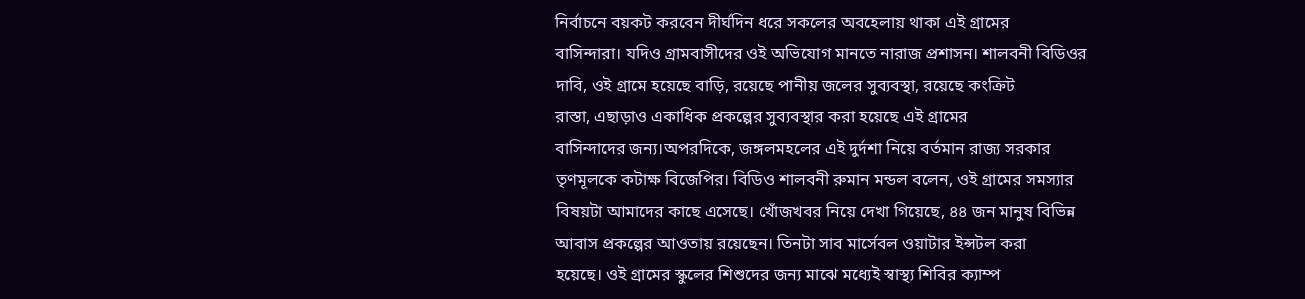নির্বাচনে বয়কট করবেন দীর্ঘদিন ধরে সকলের অবহেলায় থাকা এই গ্রামের
বাসিন্দারা। যদিও গ্রামবাসীদের ওই অভিযোগ মানতে নারাজ প্রশাসন। শালবনী বিডিওর
দাবি, ওই গ্রামে হয়েছে বাড়ি, রয়েছে পানীয় জলের সুব্যবস্থা, রয়েছে কংক্রিট
রাস্তা, এছাড়াও একাধিক প্রকল্পের সুব্যবস্থার করা হয়েছে এই গ্রামের
বাসিন্দাদের জন্য।অপরদিকে, জঙ্গলমহলের এই দুর্দশা নিয়ে বর্তমান রাজ্য সরকার
তৃণমূলকে কটাক্ষ বিজেপির। বিডিও শালবনী রুমান মন্ডল বলেন, ওই গ্রামের সমস্যার
বিষয়টা আমাদের কাছে এসেছে। খোঁজখবর নিয়ে দেখা গিয়েছে, ৪৪ জন মানুষ বিভিন্ন
আবাস প্রকল্পের আওতায় রয়েছেন। তিনটা সাব মার্সেবল ওয়াটার ইন্সটল করা
হয়েছে। ওই গ্রামের স্কুলের শিশুদের জন্য মাঝে মধ্যেই স্বাস্থ্য শিবির ক্যাম্প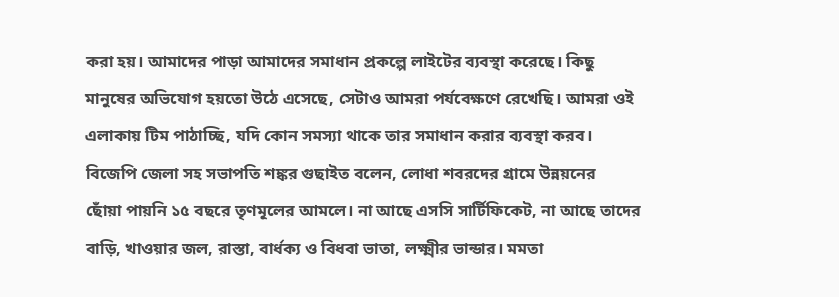করা হয়। আমাদের পাড়া আমাদের সমাধান প্রকল্পে লাইটের ব্যবস্থা করেছে। কিছু
মানুষের অভিযোগ হয়তো উঠে এসেছে, সেটাও আমরা পর্যবেক্ষণে রেখেছি। আমরা ওই
এলাকায় টিম পাঠাচ্ছি, যদি কোন সমস্যা থাকে তার সমাধান করার ব্যবস্থা করব।
বিজেপি জেলা সহ সভাপতি শঙ্কর গুছাইত বলেন, লোধা শবরদের গ্রামে উন্নয়নের
ছোঁয়া পায়নি ১৫ বছরে তৃণমূলের আমলে। না আছে এসসি সার্টিফিকেট, না আছে তাদের
বাড়ি, খাওয়ার জল, রাস্তা, বার্ধক্য ও বিধবা ভাতা, লক্ষ্মীর ভান্ডার। মমতা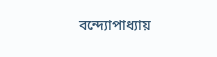বন্দ্যোপাধ্যায়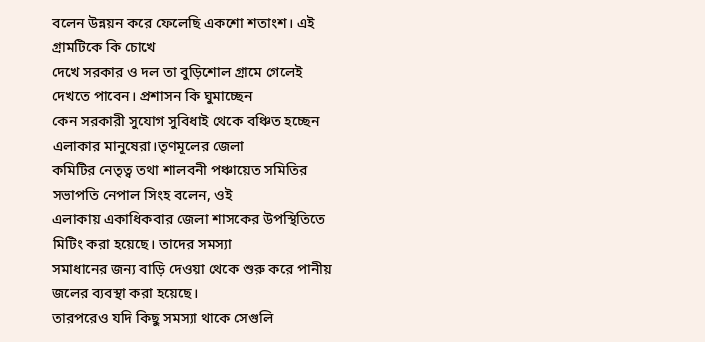বলেন উন্নয়ন করে ফেলেছি একশো শতাংশ। এই গ্রামটিকে কি চোখে
দেখে সরকার ও দল তা বুড়িশোল গ্রামে গেলেই দেখতে পাবেন। প্রশাসন কি ঘুমাচ্ছেন
কেন সরকারী সুযোগ সুবিধাই থেকে বঞ্চিত হচ্ছেন এলাকার মানুষেরা।তৃণমূলের জেলা
কমিটির নেতৃত্ব তথা শালবনী পঞ্চায়েত সমিতির সভাপতি নেপাল সিংহ বলেন, ওই
এলাকায় একাধিকবার জেলা শাসকের উপস্থিতিতে মিটিং করা হয়েছে। তাদের সমস্যা
সমাধানের জন্য বাড়ি দেওয়া থেকে শুরু করে পানীয় জলের ব্যবস্থা করা হয়েছে।
তারপরেও যদি কিছু সমস্যা থাকে সেগুলি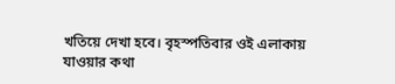খতিয়ে দেখা হবে। বৃহস্পতিবার ওই এলাকায়
যাওয়ার কথা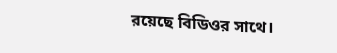রয়েছে বিডিওর সাথে।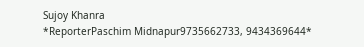Sujoy Khanra
*ReporterPaschim Midnapur9735662733, 9434369644*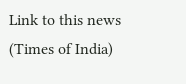Link to this news (Times of India)